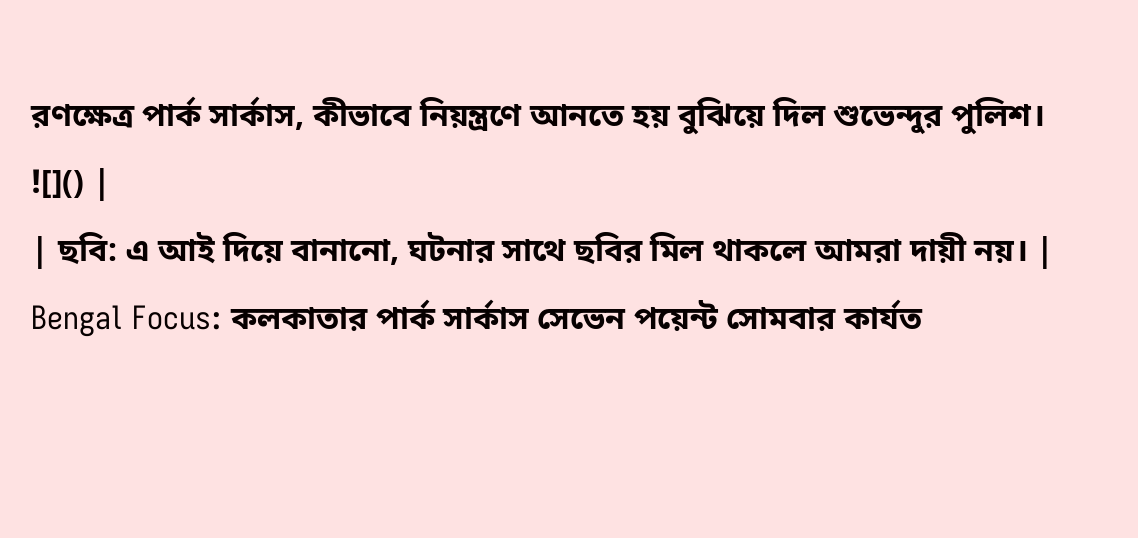রণক্ষেত্র পার্ক সার্কাস, কীভাবে নিয়ন্ত্রণে আনতে হয় বুঝিয়ে দিল শুভেন্দুর পুলিশ।
![]() |
| ছবি: এ আই দিয়ে বানানো, ঘটনার সাথে ছবির মিল থাকলে আমরা দায়ী নয়। |
Bengal Focus: কলকাতার পার্ক সার্কাস সেভেন পয়েন্ট সোমবার কার্যত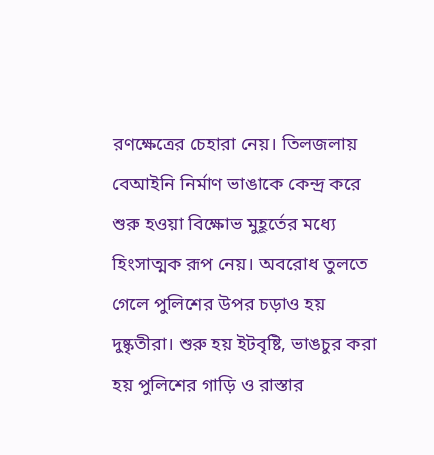রণক্ষেত্রের চেহারা নেয়। তিলজলায় বেআইনি নির্মাণ ভাঙাকে কেন্দ্র করে শুরু হওয়া বিক্ষোভ মুহূর্তের মধ্যে হিংসাত্মক রূপ নেয়। অবরোধ তুলতে গেলে পুলিশের উপর চড়াও হয় দুষ্কৃতীরা। শুরু হয় ইটবৃষ্টি, ভাঙচুর করা হয় পুলিশের গাড়ি ও রাস্তার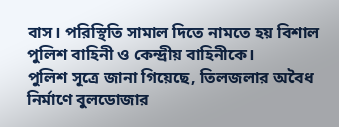বাস। পরিস্থিতি সামাল দিতে নামতে হয় বিশাল পুলিশ বাহিনী ও কেন্দ্রীয় বাহিনীকে।
পুলিশ সূত্রে জানা গিয়েছে, তিলজলার অবৈধ নির্মাণে বুলডোজার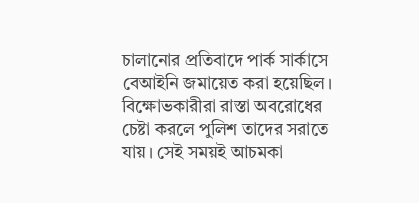চালানোর প্রতিবাদে পার্ক সার্কাসে বেআইনি জমায়েত করা হয়েছিল। বিক্ষোভকারীরা রাস্তা অবরোধের চেষ্টা করলে পুলিশ তাদের সরাতে যায়। সেই সময়ই আচমকা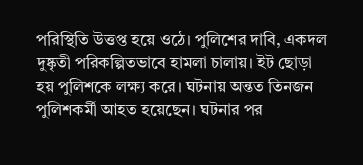পরিস্থিতি উত্তপ্ত হয়ে ওঠে। পুলিশের দাবি, একদল দুষ্কৃতী পরিকল্পিতভাবে হামলা চালায়। ইট ছোড়া হয় পুলিশকে লক্ষ্য করে। ঘটনায় অন্তত তিনজন পুলিশকর্মী আহত হয়েছেন। ঘটনার পর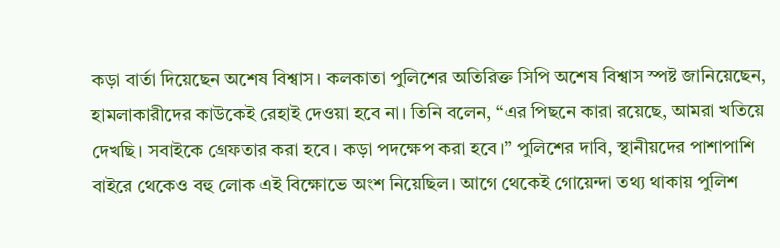কড়া বার্তা দিয়েছেন অশেষ বিশ্বাস। কলকাতা পুলিশের অতিরিক্ত সিপি অশেষ বিশ্বাস স্পষ্ট জানিয়েছেন, হামলাকারীদের কাউকেই রেহাই দেওয়া হবে না। তিনি বলেন, “এর পিছনে কারা রয়েছে, আমরা খতিয়ে দেখছি। সবাইকে গ্রেফতার করা হবে। কড়া পদক্ষেপ করা হবে।” পুলিশের দাবি, স্থানীয়দের পাশাপাশি বাইরে থেকেও বহু লোক এই বিক্ষোভে অংশ নিয়েছিল। আগে থেকেই গোয়েন্দা তথ্য থাকায় পুলিশ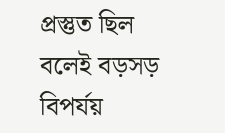প্রস্তুত ছিল বলেই বড়সড় বিপর্যয়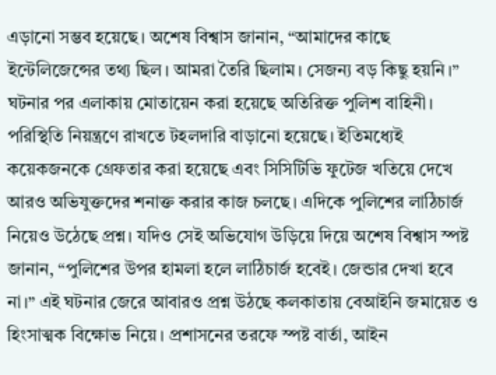এড়ানো সম্ভব হয়েছে। অশেষ বিশ্বাস জানান, “আমাদের কাছে ইন্টেলিজেন্সের তথ্য ছিল। আমরা তৈরি ছিলাম। সেজন্য বড় কিছু হয়নি।” ঘটনার পর এলাকায় মোতায়েন করা হয়েছে অতিরিক্ত পুলিশ বাহিনী। পরিস্থিতি নিয়ন্ত্রণে রাখতে টহলদারি বাড়ানো হয়েছে। ইতিমধ্যেই কয়েকজনকে গ্রেফতার করা হয়েছে এবং সিসিটিভি ফুটেজ খতিয়ে দেখে আরও অভিযুক্তদের শনাক্ত করার কাজ চলছে। এদিকে পুলিশের লাঠিচার্জ নিয়েও উঠেছে প্রশ্ন। যদিও সেই অভিযোগ উড়িয়ে দিয়ে অশেষ বিশ্বাস স্পষ্ট জানান, “পুলিশের উপর হামলা হলে লাঠিচার্জ হবেই। জেন্ডার দেখা হবে না।” এই ঘটনার জেরে আবারও প্রশ্ন উঠছে কলকাতায় বেআইনি জমায়েত ও হিংসাত্মক বিক্ষোভ নিয়ে। প্রশাসনের তরফে স্পষ্ট বার্তা, আইন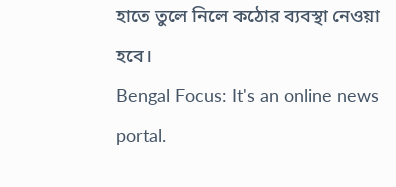হাতে তুলে নিলে কঠোর ব্যবস্থা নেওয়া হবে।
Bengal Focus: It's an online news portal.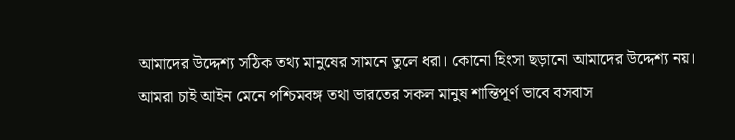আমাদের উদ্দেশ্য সঠিক তথ্য মানুষের সামনে তুলে ধরা। কোনো হিংসা ছড়ানো আমাদের উদ্দেশ্য নয়। আমরা চাই আইন মেনে পশ্চিমবঙ্গ তথা ভারতের সকল মানুষ শান্তিপূর্ণ ভাবে বসবাস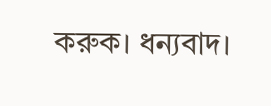করুক। ধন্যবাদ।